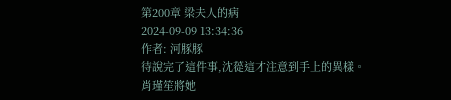第200章 梁夫人的病
2024-09-09 13:34:36
作者: 河豚豚
待說完了這件事,沈蓯這才注意到手上的異樣。
肖瑾笙將她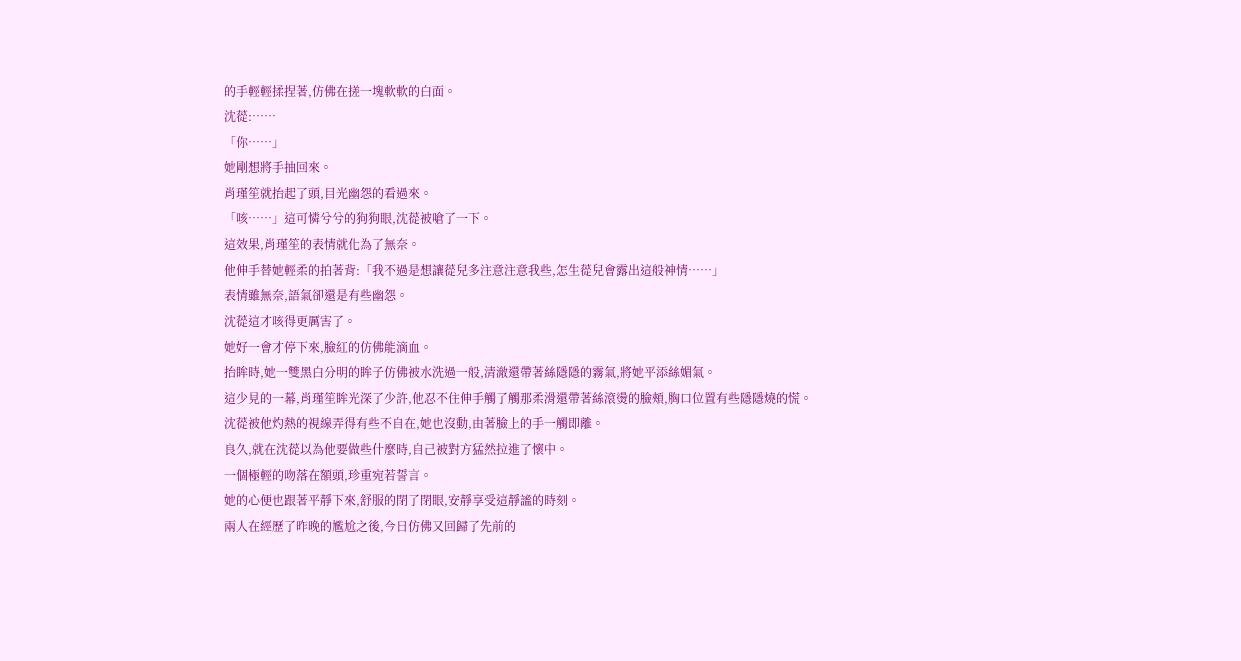的手輕輕揉捏著,仿佛在搓一塊軟軟的白面。
沈蓯:……
「你……」
她剛想將手抽回來。
肖瑾笙就抬起了頭,目光幽怨的看過來。
「咳……」這可憐兮兮的狗狗眼,沈蓯被嗆了一下。
這效果,肖瑾笙的表情就化為了無奈。
他伸手替她輕柔的拍著背:「我不過是想讓蓯兒多注意注意我些,怎生蓯兒會露出這般神情……」
表情雖無奈,語氣卻還是有些幽怨。
沈蓯這才咳得更厲害了。
她好一會才停下來,臉紅的仿佛能滴血。
抬眸時,她一雙黑白分明的眸子仿佛被水洗過一般,清澈還帶著絲隱隱的霧氣,將她平添絲媚氣。
這少見的一幕,肖瑾笙眸光深了少許,他忍不住伸手觸了觸那柔滑還帶著絲滾燙的臉頰,胸口位置有些隱隱燒的慌。
沈蓯被他灼熱的視線弄得有些不自在,她也沒動,由著臉上的手一觸即離。
良久,就在沈蓯以為他要做些什麼時,自己被對方猛然拉進了懷中。
一個極輕的吻落在額頭,珍重宛若誓言。
她的心便也跟著平靜下來,舒服的閉了閉眼,安靜享受這靜謐的時刻。
兩人在經歷了昨晚的尷尬之後,今日仿佛又回歸了先前的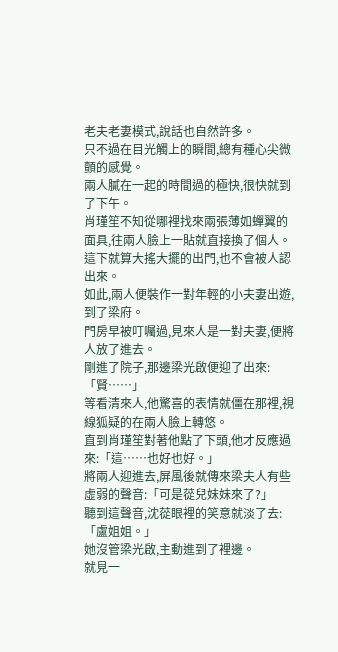老夫老妻模式,說話也自然許多。
只不過在目光觸上的瞬間,總有種心尖微顫的感覺。
兩人膩在一起的時間過的極快,很快就到了下午。
肖瑾笙不知從哪裡找來兩張薄如蟬翼的面具,往兩人臉上一貼就直接換了個人。
這下就算大搖大擺的出門,也不會被人認出來。
如此,兩人便裝作一對年輕的小夫妻出遊,到了梁府。
門房早被叮囑過,見來人是一對夫妻,便將人放了進去。
剛進了院子,那邊梁光啟便迎了出來:「賢……」
等看清來人,他驚喜的表情就僵在那裡,視線狐疑的在兩人臉上轉悠。
直到肖瑾笙對著他點了下頭,他才反應過來:「這……也好也好。」
將兩人迎進去,屏風後就傳來梁夫人有些虛弱的聲音:「可是蓯兒妹妹來了?」
聽到這聲音,沈蓯眼裡的笑意就淡了去:「盧姐姐。」
她沒管梁光啟,主動進到了裡邊。
就見一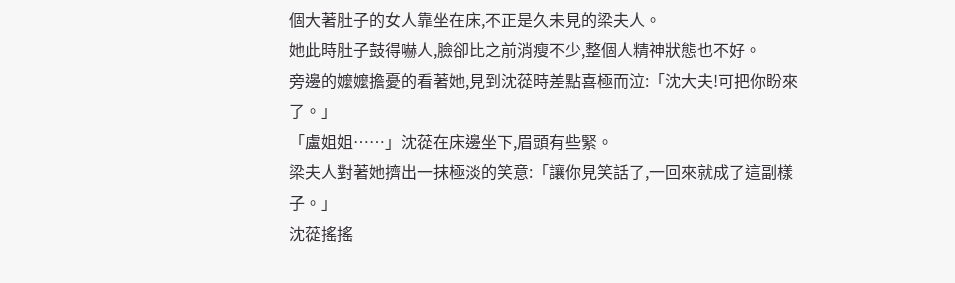個大著肚子的女人靠坐在床,不正是久未見的梁夫人。
她此時肚子鼓得嚇人,臉卻比之前消瘦不少,整個人精神狀態也不好。
旁邊的嬤嬤擔憂的看著她,見到沈蓯時差點喜極而泣:「沈大夫!可把你盼來了。」
「盧姐姐……」沈蓯在床邊坐下,眉頭有些緊。
梁夫人對著她擠出一抹極淡的笑意:「讓你見笑話了,一回來就成了這副樣子。」
沈蓯搖搖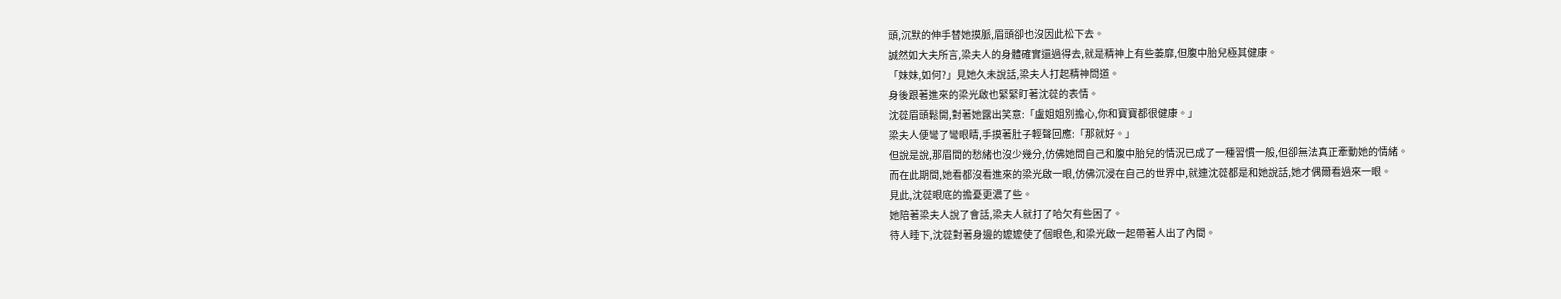頭,沉默的伸手替她摸脈,眉頭卻也沒因此松下去。
誠然如大夫所言,梁夫人的身體確實還過得去,就是精神上有些萎靡,但腹中胎兒極其健康。
「妹妹,如何?」見她久未說話,梁夫人打起精神問道。
身後跟著進來的梁光啟也緊緊盯著沈蓯的表情。
沈蓯眉頭鬆開,對著她露出笑意:「盧姐姐別擔心,你和寶寶都很健康。」
梁夫人便彎了彎眼睛,手摸著肚子輕聲回應:「那就好。」
但說是說,那眉間的愁緒也沒少幾分,仿佛她問自己和腹中胎兒的情況已成了一種習慣一般,但卻無法真正牽動她的情緒。
而在此期間,她看都沒看進來的梁光啟一眼,仿佛沉浸在自己的世界中,就連沈蓯都是和她說話,她才偶爾看過來一眼。
見此,沈蓯眼底的擔憂更濃了些。
她陪著梁夫人說了會話,梁夫人就打了哈欠有些困了。
待人睡下,沈蓯對著身邊的嬤嬤使了個眼色,和梁光啟一起帶著人出了內間。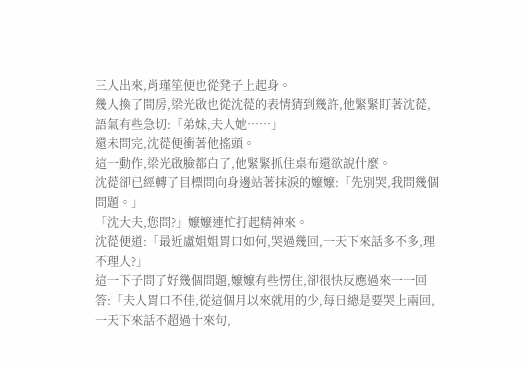三人出來,肖瑾笙便也從凳子上起身。
幾人換了間房,梁光啟也從沈蓯的表情猜到幾許,他緊緊盯著沈蓯,語氣有些急切:「弟妹,夫人她……」
還未問完,沈蓯便衝著他搖頭。
這一動作,梁光啟臉都白了,他緊緊抓住桌布還欲說什麼。
沈蓯卻已經轉了目標問向身邊站著抹淚的嬤嬤:「先別哭,我問幾個問題。」
「沈大夫,您問?」嬤嬤連忙打起精神來。
沈蓯便道:「最近盧姐姐胃口如何,哭過幾回,一天下來話多不多,理不理人?」
這一下子問了好幾個問題,嬤嬤有些愣住,卻很快反應過來一一回答:「夫人胃口不佳,從這個月以來就用的少,每日總是要哭上兩回,一天下來話不超過十來句,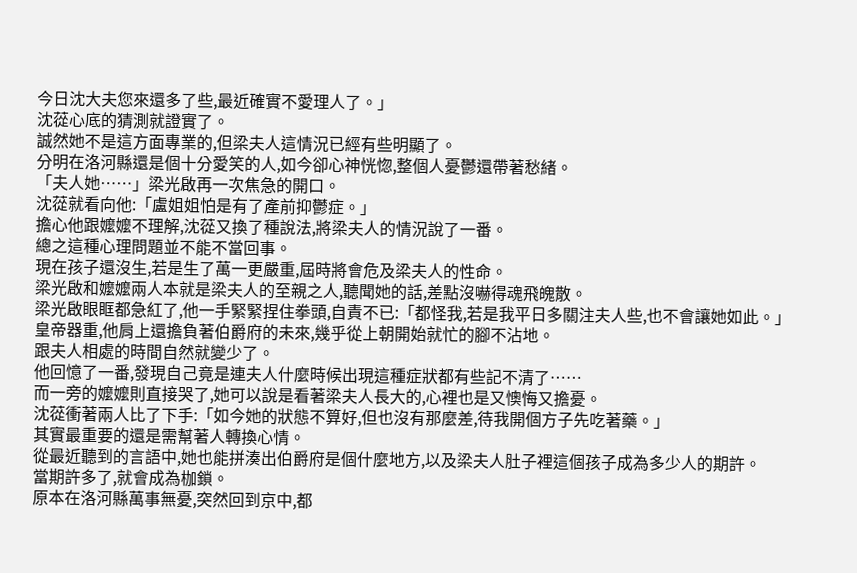今日沈大夫您來還多了些,最近確實不愛理人了。」
沈蓯心底的猜測就證實了。
誠然她不是這方面專業的,但梁夫人這情況已經有些明顯了。
分明在洛河縣還是個十分愛笑的人,如今卻心神恍惚,整個人憂鬱還帶著愁緒。
「夫人她……」梁光啟再一次焦急的開口。
沈蓯就看向他:「盧姐姐怕是有了產前抑鬱症。」
擔心他跟嬤嬤不理解,沈蓯又換了種說法,將梁夫人的情況說了一番。
總之這種心理問題並不能不當回事。
現在孩子還沒生,若是生了萬一更嚴重,屆時將會危及梁夫人的性命。
梁光啟和嬤嬤兩人本就是梁夫人的至親之人,聽聞她的話,差點沒嚇得魂飛魄散。
梁光啟眼眶都急紅了,他一手緊緊捏住拳頭,自責不已:「都怪我,若是我平日多關注夫人些,也不會讓她如此。」
皇帝器重,他肩上還擔負著伯爵府的未來,幾乎從上朝開始就忙的腳不沾地。
跟夫人相處的時間自然就變少了。
他回憶了一番,發現自己竟是連夫人什麼時候出現這種症狀都有些記不清了……
而一旁的嬤嬤則直接哭了,她可以說是看著梁夫人長大的,心裡也是又懊悔又擔憂。
沈蓯衝著兩人比了下手:「如今她的狀態不算好,但也沒有那麼差,待我開個方子先吃著藥。」
其實最重要的還是需幫著人轉換心情。
從最近聽到的言語中,她也能拼湊出伯爵府是個什麼地方,以及梁夫人肚子裡這個孩子成為多少人的期許。
當期許多了,就會成為枷鎖。
原本在洛河縣萬事無憂,突然回到京中,都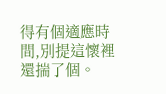得有個適應時間,別提這懷裡還揣了個。